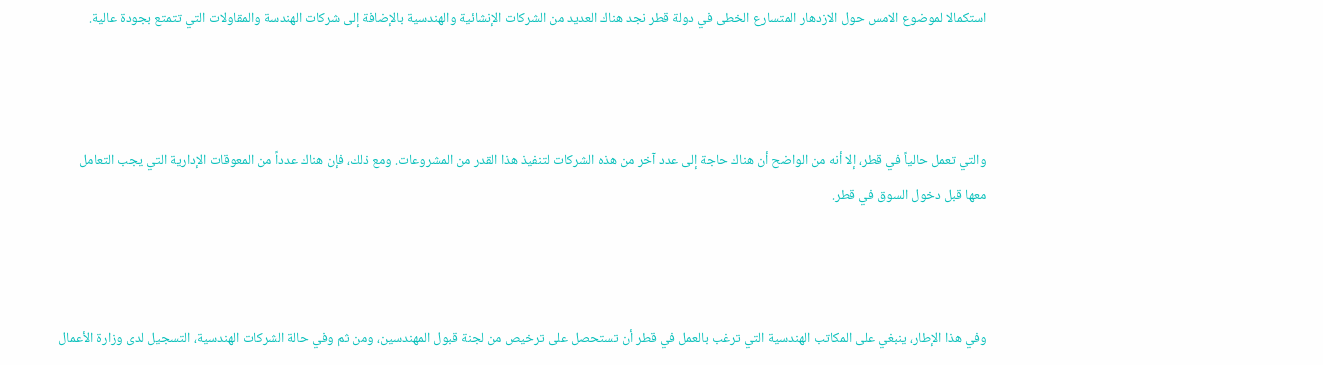استكمالا لموضوع الامس حول الازدهار المتسارع الخطى في دولة قطر نجد هناك العديد من الشركات الإنشائية والهندسية بالإضافة إلى شركات الهندسة والمقاولات التي تتمتع بجودة عالية.



والتي تعمل حالياً في قطر، إلا أنه من الواضح أن هناك حاجة إلى عدد آخر من هذه الشركات لتنفيذ هذا القدر من المشروعات. ومع ذلك، فإن هناك عدداً من المعوقات الإدارية التي يجب التعامل معها قبل دخول السوق في قطر.



وفي هذا الإطار، ينبغي على المكاتب الهندسية التي ترغب بالعمل في قطر أن تستحصل على ترخيص من لجنة قبول المهندسين، ومن ثم وفي حالة الشركات الهندسية، التسجيل لدى وزارة الأعمال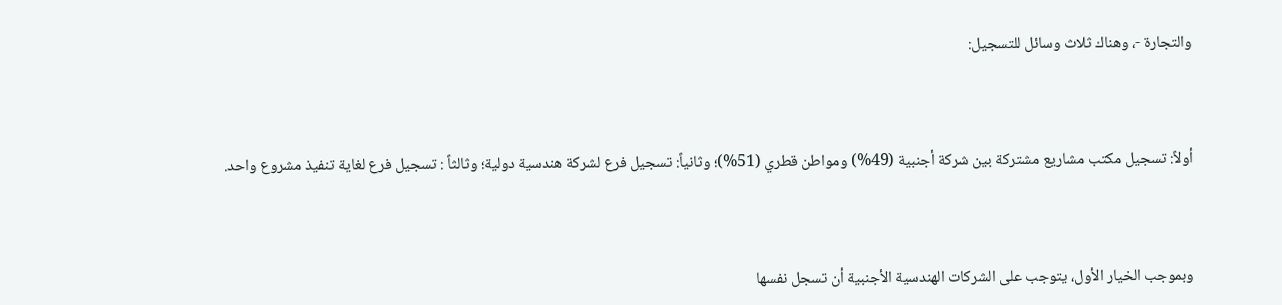والتجارة -، وهناك ثلاث وسائل للتسجيل:



أولاً: تسجيل مكتب مشاريع مشتركة بين شركة أجنبية (49%) ومواطن قطري (51%)؛ وثانياً: تسجيل فرع لشركة هندسية دولية؛ وثالثاً : تسجيل فرع لغاية تنفيذ مشروع واحد.



وبموجب الخيار الأول، يتوجب على الشركات الهندسية الأجنبية أن تسجل نفسها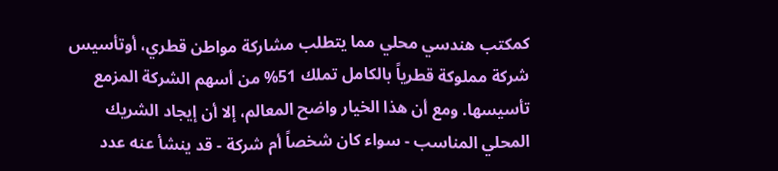كمكتب هندسي محلي مما يتطلب مشاركة مواطن قطري، أوتأسيس شركة مملوكة قطرياً بالكامل تملك 51% من أسهم الشركة المزمع تأسيسها. ومع أن هذا الخيار واضح المعالم، إلا أن إيجاد الشريك المحلي المناسب - سواء كان شخصاً أم شركة - قد ينشأ عنه عدد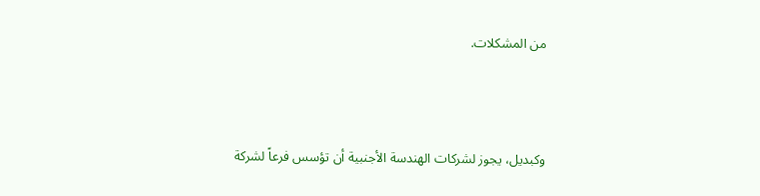من المشكلات.



وكبديل، يجوز لشركات الهندسة الأجنبية أن تؤسس فرعاً لشركة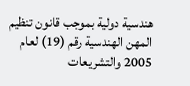هندسية دولية بموجب قانون تنظيم المهن الهندسية رقم (19) لعام 2005 والتشريعات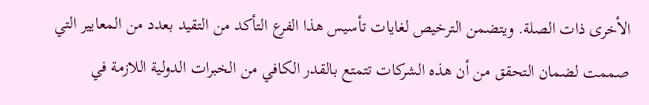الأخرى ذات الصلة. ويتضمن الترخيص لغايات تأسيس هذا الفرع التأكد من التقيد بعدد من المعايير التي صممت لضمان التحقق من أن هذه الشركات تتمتع بالقدر الكافي من الخبرات الدولية اللازمة في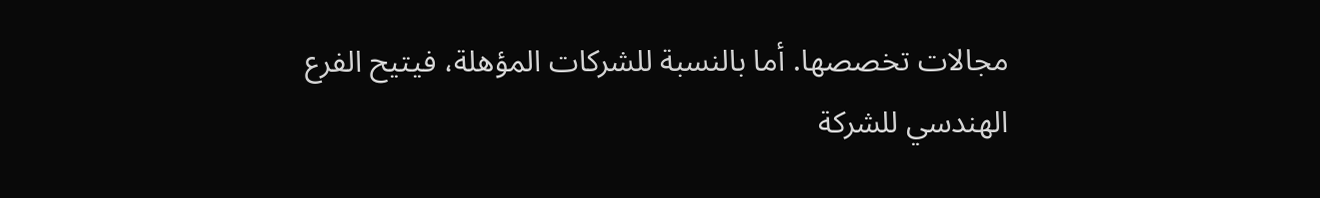مجالات تخصصها. أما بالنسبة للشركات المؤهلة، فيتيح الفرع الهندسي للشركة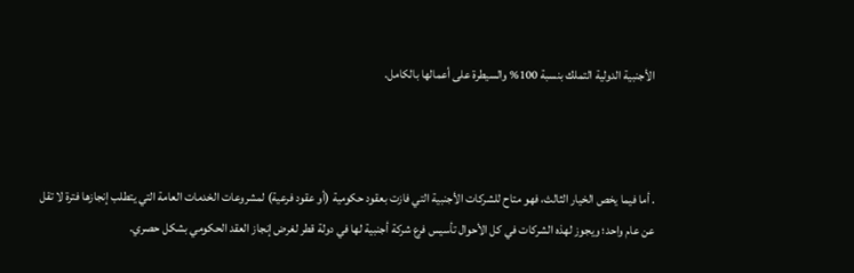الأجنبية الدولية التملك بنسبة 100% والسيطرة على أعمالها بالكامل.



. أما فيما يخص الخيار الثالث، فهو متاح للشركات الأجنبية التي فازت بعقود حكومية (أو عقود فرعية) لمشروعات الخدمات العامة التي يتطلب إنجازها فترة لا تقل عن عام واحد؛ ويجوز لهذه الشركات في كل الأحوال تأسيس فرع شركة أجنبية لها في دولة قطر لغرض إنجاز العقد الحكومي بشكل حصري.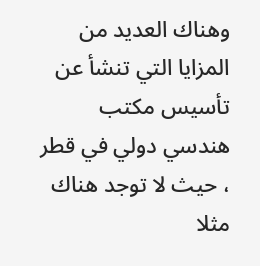وهناك العديد من المزايا التي تنشأ عن تأسيس مكتب هندسي دولي في قطر ، حيث لا توجد هناك مثلا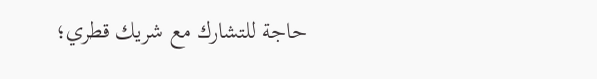حاجة للتشارك مع شريك قطري؛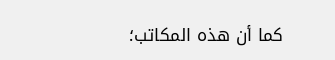كما أن هذه المكاتب؛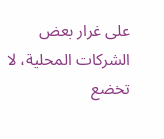على غرار بعض الشركات المحلية، لا تخضع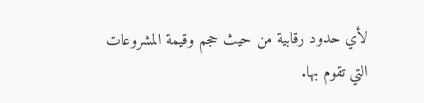لأي حدود رقابية من حيث حجم وقيمة المشروعات التي تقوم بها.